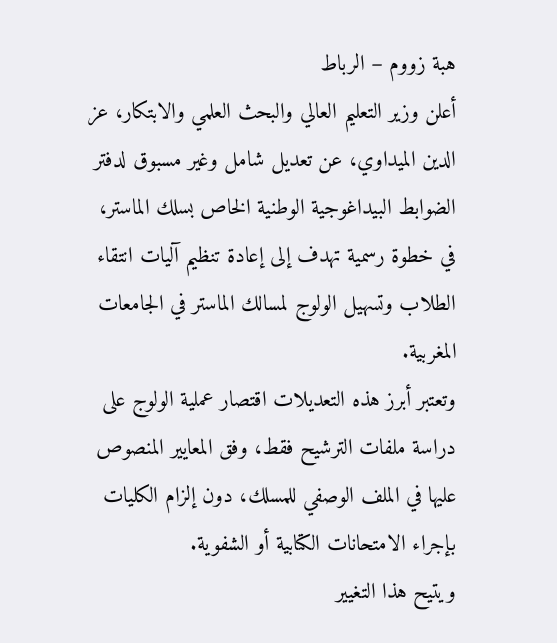هبة زووم – الرباط
أعلن وزير التعليم العالي والبحث العلمي والابتكار، عز الدين الميداوي، عن تعديل شامل وغير مسبوق لدفتر الضوابط البيداغوجية الوطنية الخاص بسلك الماستر، في خطوة رسمية تهدف إلى إعادة تنظيم آليات انتقاء الطلاب وتسهيل الولوج لمسالك الماستر في الجامعات المغربية.
وتعتبر أبرز هذه التعديلات اقتصار عملية الولوج على دراسة ملفات الترشيح فقط، وفق المعايير المنصوص عليها في الملف الوصفي للمسلك، دون إلزام الكليات بإجراء الامتحانات الكتابية أو الشفوية.
ويتيح هذا التغيير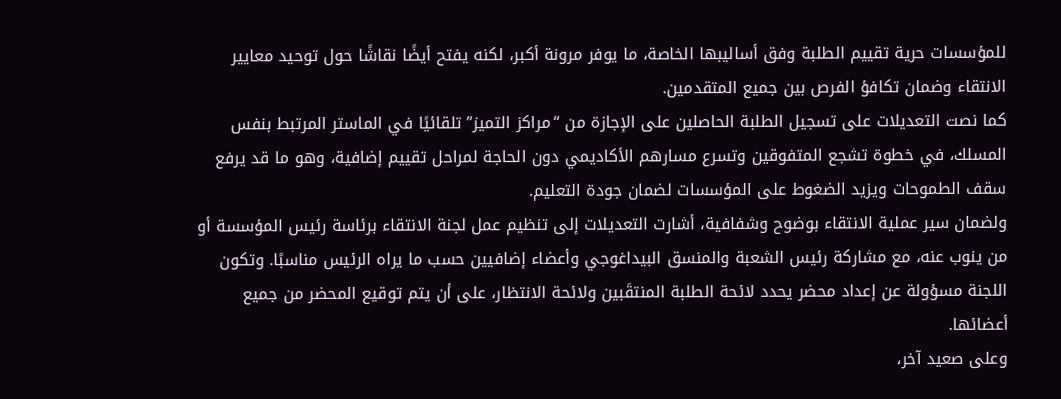للمؤسسات حرية تقييم الطلبة وفق أساليبها الخاصة، ما يوفر مرونة أكبر، لكنه يفتح أيضًا نقاشًا حول توحيد معايير الانتقاء وضمان تكافؤ الفرص بين جميع المتقدمين.
كما نصت التعديلات على تسجيل الطلبة الحاصلين على الإجازة من “مراكز التميز” تلقائيًا في الماستر المرتبط بنفس المسلك، في خطوة تشجع المتفوقين وتسرع مسارهم الأكاديمي دون الحاجة لمراحل تقييم إضافية، وهو ما قد يرفع سقف الطموحات ويزيد الضغوط على المؤسسات لضمان جودة التعليم.
ولضمان سير عملية الانتقاء بوضوح وشفافية، أشارت التعديلات إلى تنظيم عمل لجنة الانتقاء برئاسة رئيس المؤسسة أو من ينوب عنه، مع مشاركة رئيس الشعبة والمنسق البيداغوجي وأعضاء إضافيين حسب ما يراه الرئيس مناسبًا. وتكون اللجنة مسؤولة عن إعداد محضر يحدد لائحة الطلبة المنتقَبين ولائحة الانتظار، على أن يتم توقيع المحضر من جميع أعضائها.
وعلى صعيد آخر،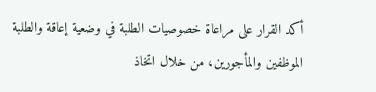أكد القرار على مراعاة خصوصيات الطلبة في وضعية إعاقة والطلبة الموظفين والمأجورين، من خلال اتخاذ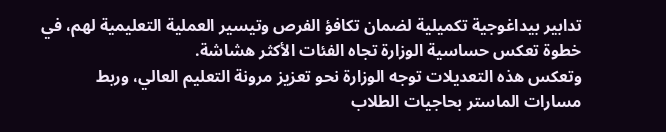تدابير بيداغوجية تكميلية لضمان تكافؤ الفرص وتيسير العملية التعليمية لهم، في خطوة تعكس حساسية الوزارة تجاه الفئات الأكثر هشاشة.
وتعكس هذه التعديلات توجه الوزارة نحو تعزيز مرونة التعليم العالي، وربط مسارات الماستر بحاجيات الطلاب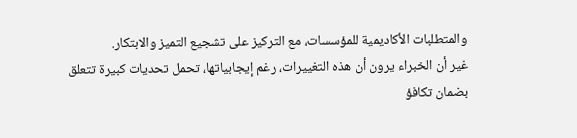والمتطلبات الأكاديمية للمؤسسات، مع التركيز على تشجيع التميز والابتكار.
غير أن الخبراء يرون أن هذه التغييرات، رغم إيجابياتها، تحمل تحديات كبيرة تتعلق بضمان تكافؤ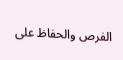الفرص والحفاظ على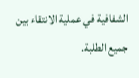الشفافية في عملية الانتقاء بين جميع الطلبة.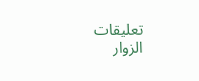تعليقات الزوار